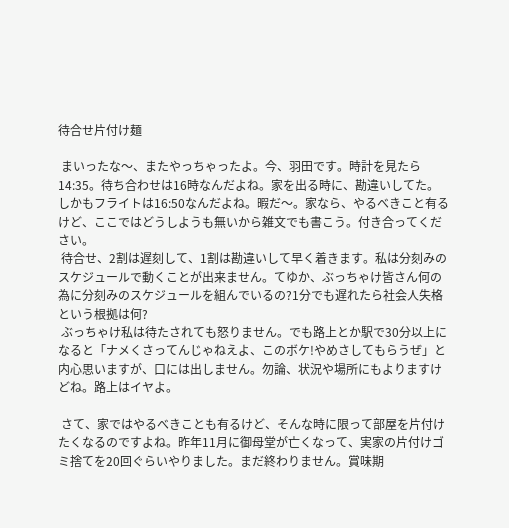待合せ片付け麺

 まいったな〜、またやっちゃったよ。今、羽田です。時計を見たら14:35。待ち合わせは16時なんだよね。家を出る時に、勘違いしてた。しかもフライトは16:50なんだよね。暇だ〜。家なら、やるべきこと有るけど、ここではどうしようも無いから雑文でも書こう。付き合ってください。
 待合せ、2割は遅刻して、1割は勘違いして早く着きます。私は分刻みのスケジュールで動くことが出来ません。てゆか、ぶっちゃけ皆さん何の為に分刻みのスケジュールを組んでいるの?1分でも遅れたら社会人失格という根拠は何?
 ぶっちゃけ私は待たされても怒りません。でも路上とか駅で30分以上になると「ナメくさってんじゃねえよ、このボケ!やめさしてもらうぜ」と内心思いますが、口には出しません。勿論、状況や場所にもよりますけどね。路上はイヤよ。

 さて、家ではやるべきことも有るけど、そんな時に限って部屋を片付けたくなるのですよね。昨年11月に御母堂が亡くなって、実家の片付けゴミ捨てを20回ぐらいやりました。まだ終わりません。賞味期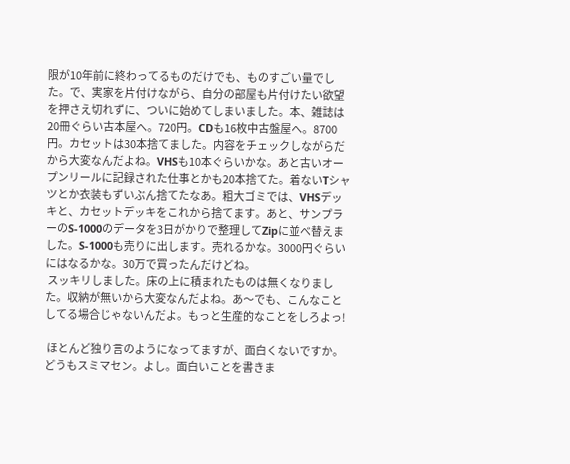限が10年前に終わってるものだけでも、ものすごい量でした。で、実家を片付けながら、自分の部屋も片付けたい欲望を押さえ切れずに、ついに始めてしまいました。本、雑誌は20冊ぐらい古本屋へ。720円。CDも16枚中古盤屋へ。8700円。カセットは30本捨てました。内容をチェックしながらだから大変なんだよね。VHSも10本ぐらいかな。あと古いオープンリールに記録された仕事とかも20本捨てた。着ないTシャツとか衣装もずいぶん捨てたなあ。粗大ゴミでは、VHSデッキと、カセットデッキをこれから捨てます。あと、サンプラーのS-1000のデータを3日がかりで整理してZipに並べ替えました。S-1000も売りに出します。売れるかな。3000円ぐらいにはなるかな。30万で買ったんだけどね。
 スッキリしました。床の上に積まれたものは無くなりました。収納が無いから大変なんだよね。あ〜でも、こんなことしてる場合じゃないんだよ。もっと生産的なことをしろよっ!

 ほとんど独り言のようになってますが、面白くないですか。どうもスミマセン。よし。面白いことを書きま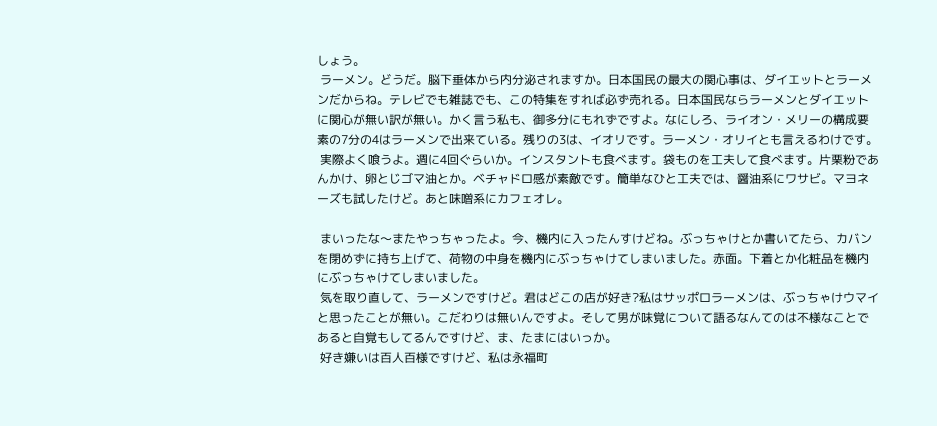しょう。
 ラーメン。どうだ。脳下垂体から内分泌されますか。日本国民の最大の関心事は、ダイエットとラーメンだからね。テレビでも雑誌でも、この特集をすれば必ず売れる。日本国民ならラーメンとダイエットに関心が無い訳が無い。かく言う私も、御多分にもれずですよ。なにしろ、ライオン・メリーの構成要素の7分の4はラーメンで出来ている。残りの3は、イオリです。ラーメン・オリイとも言えるわけです。
 実際よく喰うよ。週に4回ぐらいか。インスタントも食べます。袋ものを工夫して食べます。片栗粉であんかけ、卵とじゴマ油とか。ベチャドロ感が素敵です。簡単なひと工夫では、醤油系にワサビ。マヨネーズも試したけど。あと味噌系にカフェオレ。

 まいったな〜またやっちゃったよ。今、機内に入ったんすけどね。ぶっちゃけとか書いてたら、カバンを閉めずに持ち上げて、荷物の中身を機内にぶっちゃけてしまいました。赤面。下着とか化粧品を機内にぶっちゃけてしまいました。
 気を取り直して、ラーメンですけど。君はどこの店が好き?私はサッポロラーメンは、ぶっちゃけウマイと思ったことが無い。こだわりは無いんですよ。そして男が味覚について語るなんてのは不様なことであると自覚もしてるんですけど、ま、たまにはいっか。
 好き嫌いは百人百様ですけど、私は永福町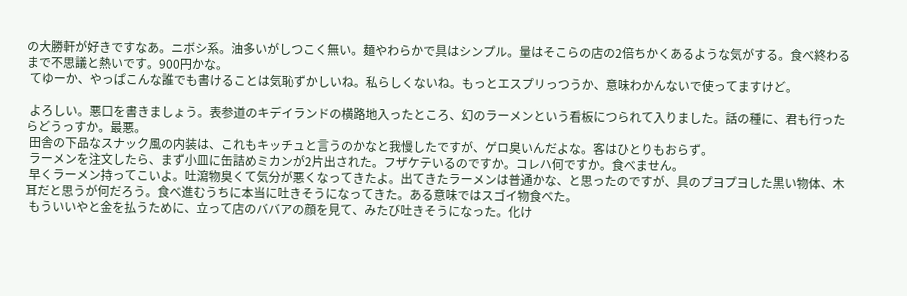の大勝軒が好きですなあ。ニボシ系。油多いがしつこく無い。麺やわらかで具はシンプル。量はそこらの店の2倍ちかくあるような気がする。食べ終わるまで不思議と熱いです。900円かな。
 てゆーか、やっぱこんな誰でも書けることは気恥ずかしいね。私らしくないね。もっとエスプリっつうか、意味わかんないで使ってますけど。

 よろしい。悪口を書きましょう。表参道のキデイランドの横路地入ったところ、幻のラーメンという看板につられて入りました。話の種に、君も行ったらどうっすか。最悪。
 田舎の下品なスナック風の内装は、これもキッチュと言うのかなと我慢したですが、ゲロ臭いんだよな。客はひとりもおらず。
 ラーメンを注文したら、まず小皿に缶詰めミカンが2片出された。フザケテいるのですか。コレハ何ですか。食べません。
 早くラーメン持ってこいよ。吐瀉物臭くて気分が悪くなってきたよ。出てきたラーメンは普通かな、と思ったのですが、具のプヨプヨした黒い物体、木耳だと思うが何だろう。食べ進むうちに本当に吐きそうになってきた。ある意味ではスゴイ物食べた。
 もういいやと金を払うために、立って店のババアの顔を見て、みたび吐きそうになった。化け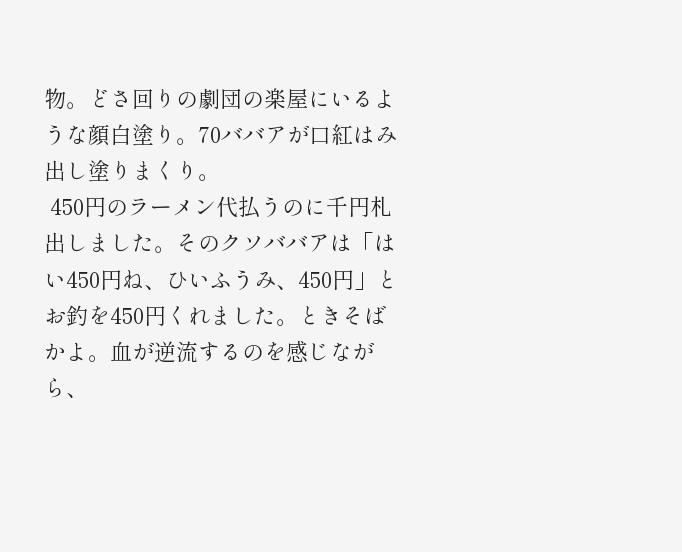物。どさ回りの劇団の楽屋にいるような顔白塗り。70ババアが口紅はみ出し塗りまくり。
 450円のラーメン代払うのに千円札出しました。そのクソババアは「はい450円ね、ひいふうみ、450円」とお釣を450円くれました。ときそばかよ。血が逆流するのを感じながら、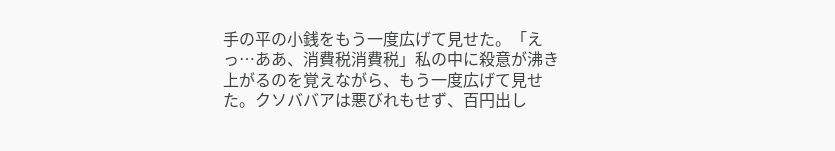手の平の小銭をもう一度広げて見せた。「えっ…ああ、消費税消費税」私の中に殺意が沸き上がるのを覚えながら、もう一度広げて見せた。クソババアは悪びれもせず、百円出し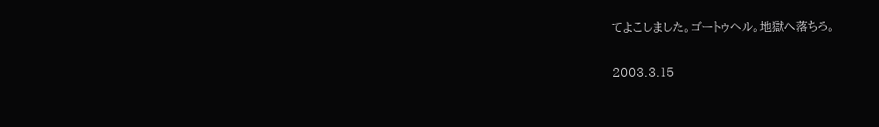てよこしました。ゴートゥヘル。地獄へ落ちろ。

2003.3.15